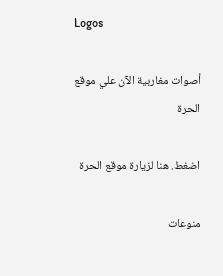Logos

أصوات مغاربية الآن علي موقع الحرة

اضغط. هنا لزيارة موقع الحرة

منوعات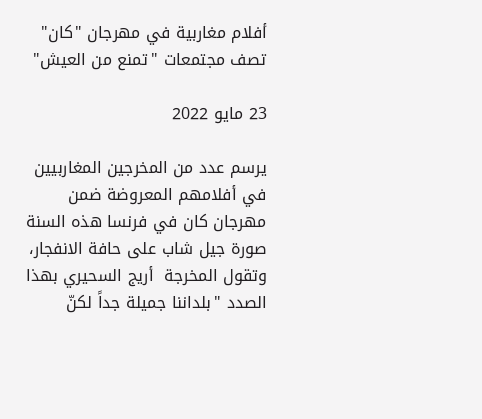أفلام مغاربية في مهرجان "كان" تصف مجتمعات "تمنع من العيش"

23 مايو 2022

يرسم عدد من المخرجين المغاربيين في أفلامهم المعروضة ضمن مهرجان كان في فرنسا هذه السنة صورة جيل شاب على حافة الانفجار، وتقول المخرجة  أريج السحيري بهذا الصدد "بلداننا جميلة جداً لكنّ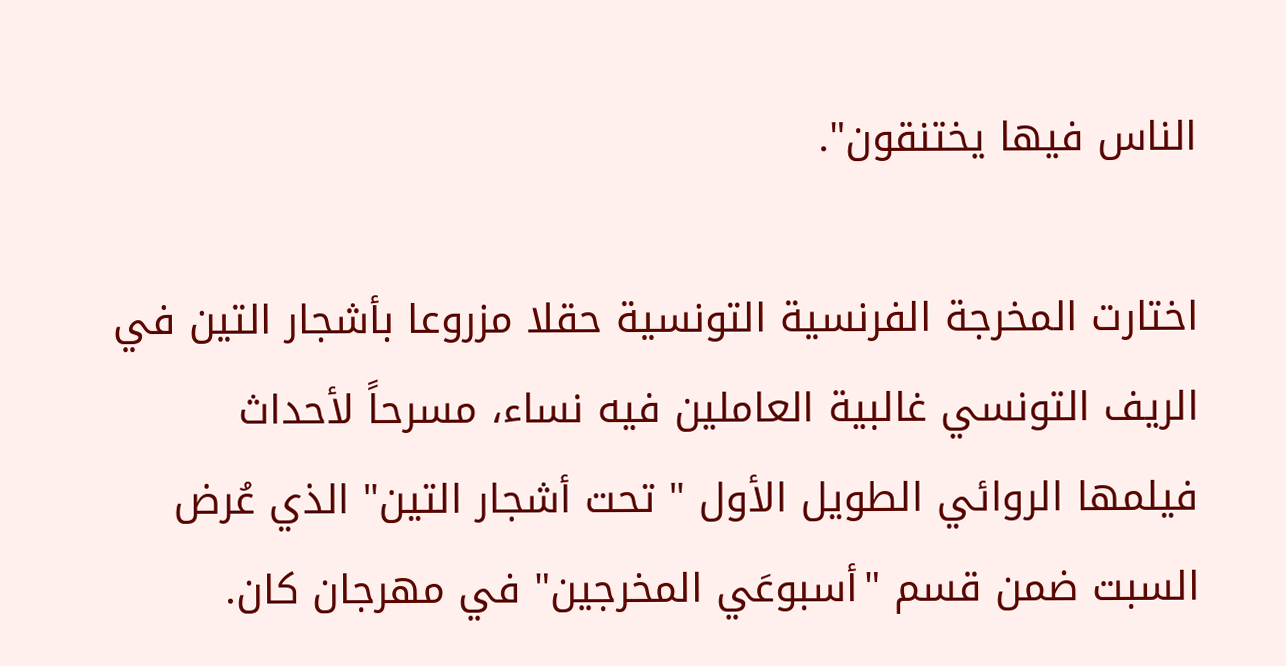الناس فيها يختنقون".

اختارت المخرجة الفرنسية التونسية حقلا مزروعا بأشجار التين في الريف التونسي غالبية العاملين فيه نساء، مسرحاً لأحداث فيلمها الروائي الطويل الأول " تحت أشجار التين" الذي عُرض السبت ضمن قسم "أسبوعَي المخرجين" في مهرجان كان.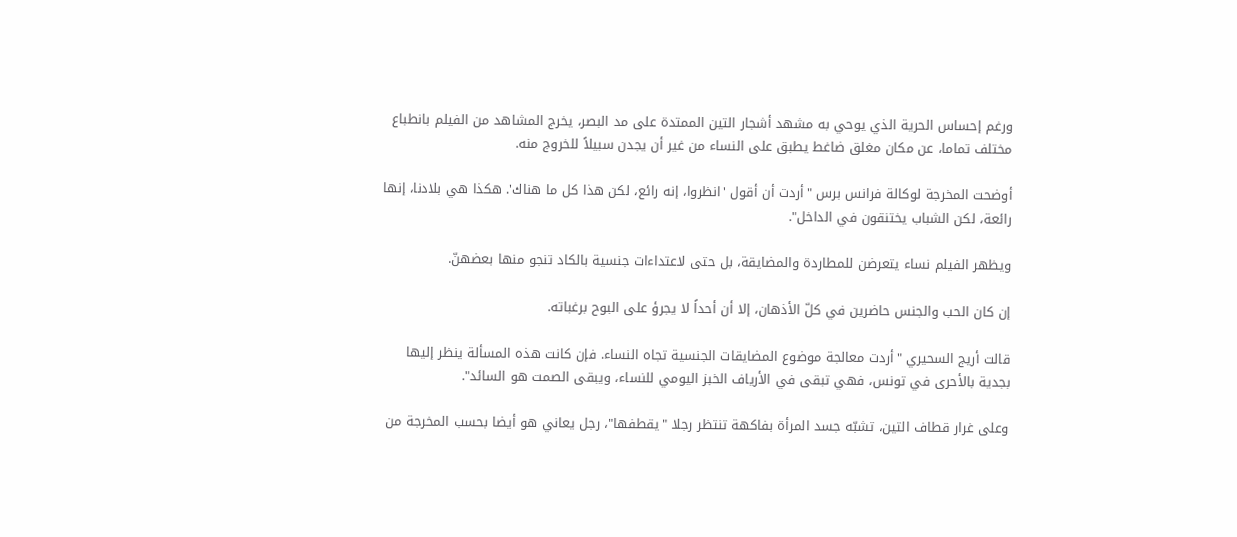ورغم إحساس الحرية الذي يوحي به مشهد أشجار التين الممتدة على مد البصر، يخرج المشاهد من الفيلم بانطباع مختلف تماما، عن مكان مغلق ضاغط يطبق على النساء من غير أن يجدن سبيلاً للخروج منه.

أوضحت المخرجة لوكالة فرانس برس "أردت أن أقول 'انظروا، إنه رائع، لكن هذا كل ما هناك'. هكذا هي بلادنا، إنها رائعة، لكن الشباب يختنقون في الداخل".

ويظهر الفيلم نساء يتعرضن للمطاردة والمضايقة، بل حتى لاعتداءات جنسية بالكاد تنجو منها بعضهنّ.

إن كان الحب والجنس حاضرين في كلّ الأذهان، إلا أن أحداً لا يجرؤ على البوح برغباته.

قالت أريج السحيري "أردت معالجة موضوع المضايقات الجنسية تجاه النساء. فإن كانت هذه المسألة ينظر إليها بجدية بالأحرى في تونس، فهي تبقى في الأرياف الخبز اليومي للنساء، ويبقى الصمت هو السائد".

وعلى غرار قطاف التين، تشبّه جسد المرأة بفاكهة تنتظر رجلا "يقطفها"، رجل يعاني هو أيضا بحسب المخرجة من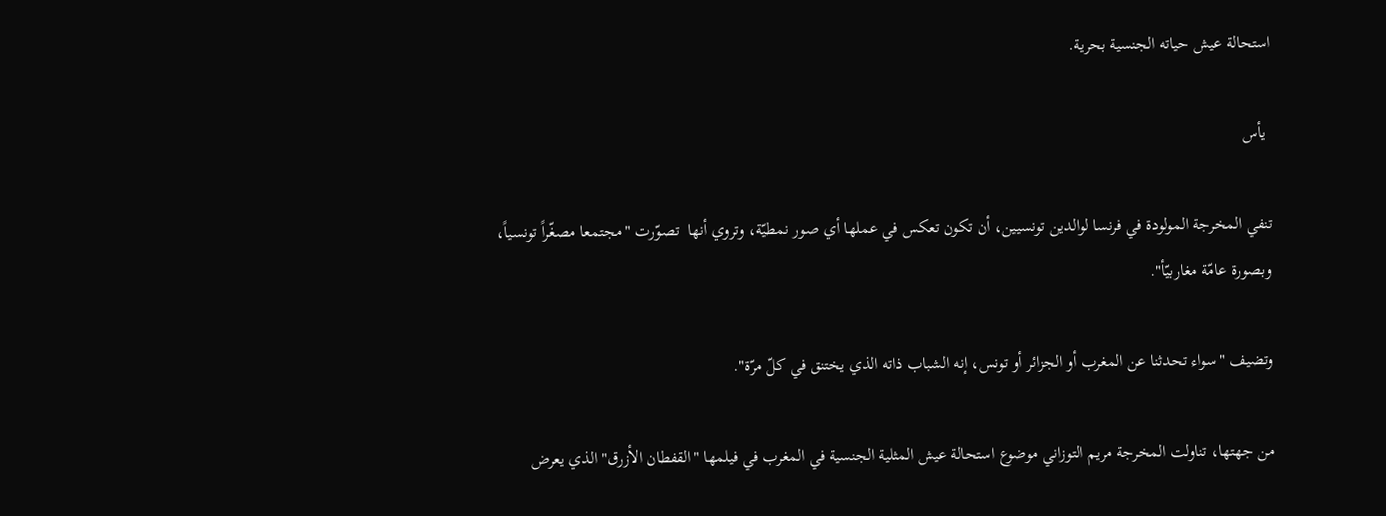استحالة عيش حياته الجنسية بحرية.

 يأس

تنفي المخرجة المولودة في فرنسا لوالدين تونسيين، أن تكون تعكس في عملها أي صور نمطيّة، وتروي أنها  تصوّرت "مجتمعا مصغّراً تونسياً، وبصورة عامّة مغاربيّأ".

وتضيف "سواء تحدثنا عن المغرب أو الجزائر أو تونس، إنه الشباب ذاته الذي يختنق في كلّ مرّة".

من جهتها، تناولت المخرجة مريم التوزاني موضوع استحالة عيش المثلية الجنسية في المغرب في فيلمها "القفطان الأزرق" الذي يعرض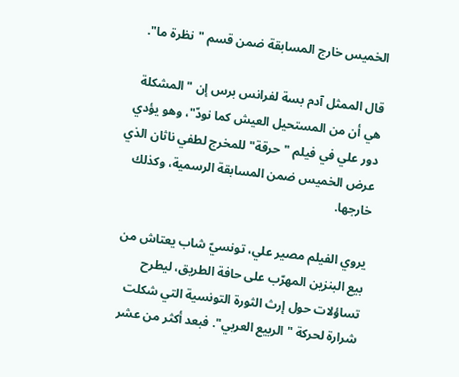الخميس خارج المسابقة ضمن قسم "نظرة ما".

قال الممثل آدم بسة لفرانس برس إن "المشكلة هي أن من المستحيل العيش كما نودّ"، وهو يؤدي دور علي في فيلم "حرقة" للمخرج لطفي ناثان الذي عرض الخميس ضمن المسابقة الرسمية، وكذلك خارجها.

يروي الفيلم مصير علي، تونسيّ شاب يعتاش من بيع البنزين المهرّب على حافة الطريق، ليطرح تساؤلات حول إرث الثورة التونسية التي شكلت شرارة لحركة "الربيع العربي". فبعد أكثر من عشر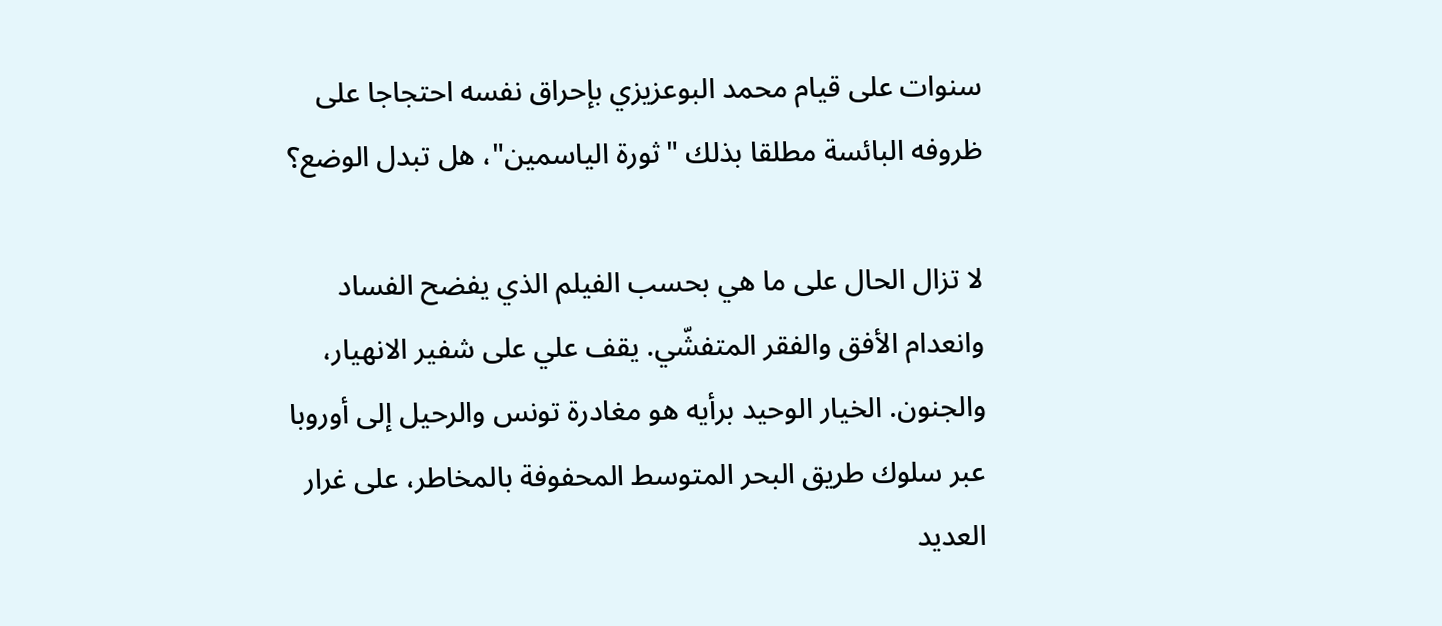سنوات على قيام محمد البوعزيزي بإحراق نفسه احتجاجا على ظروفه البائسة مطلقا بذلك "ثورة الياسمين"، هل تبدل الوضع؟

لا تزال الحال على ما هي بحسب الفيلم الذي يفضح الفساد وانعدام الأفق والفقر المتفشّي. يقف علي على شفير الانهيار، والجنون. الخيار الوحيد برأيه هو مغادرة تونس والرحيل إلى أوروبا عبر سلوك طريق البحر المتوسط المحفوفة بالمخاطر، على غرار العديد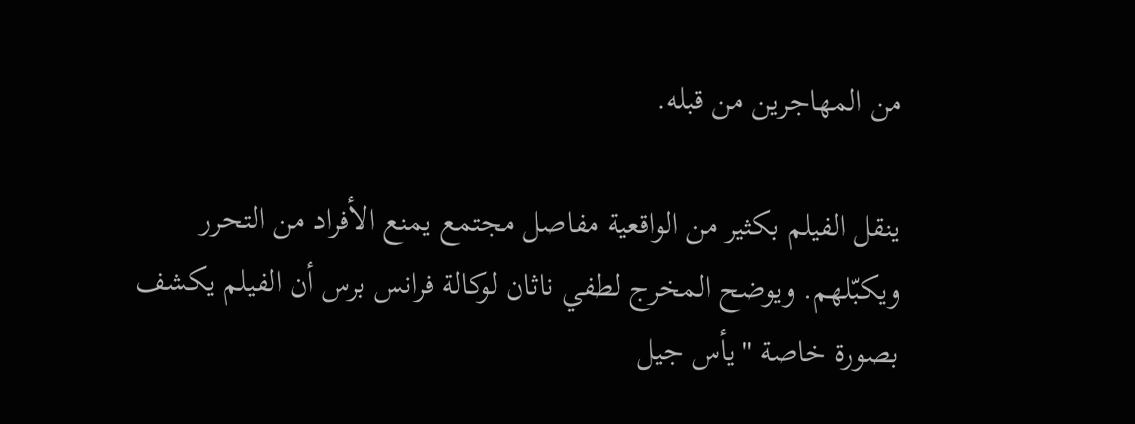من المهاجرين من قبله.

ينقل الفيلم بكثير من الواقعية مفاصل مجتمع يمنع الأفراد من التحرر ويكبّلهم. ويوضح المخرج لطفي ناثان لوكالة فرانس برس أن الفيلم يكشف بصورة خاصة "يأس جيل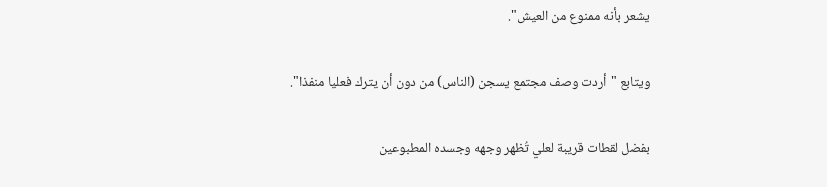يشعر بأنه ممنوع من العيش".

ويتابع "أردت وصف مجتمع يسجن (الناس) من دون أن يترك فعليا منفذا".

بفضل لقطات قريبة لعلي تُظهر وجهه وجسده المطبوعين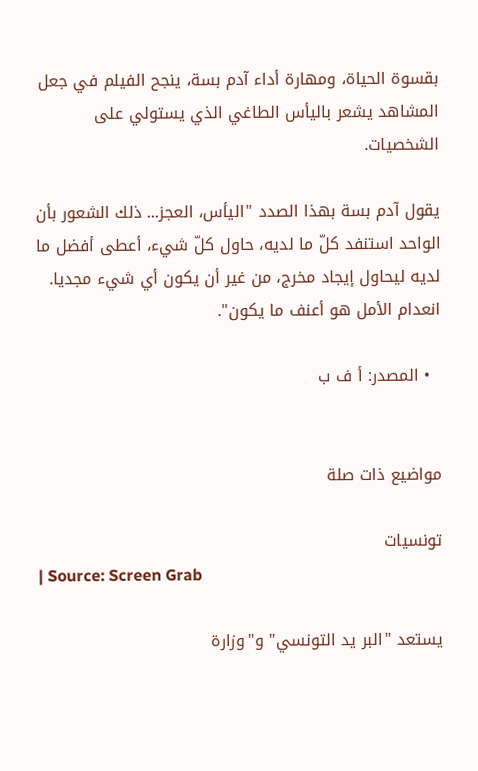بقسوة الحياة، ومهارة أداء آدم بسة، ينجح الفيلم في جعل المشاهد يشعر باليأس الطاغي الذي يستولي على الشخصيات.

يقول آدم بسة بهذا الصدد "اليأس، العجز... ذلك الشعور بأن الواحد استنفد كلّ ما لديه، حاول كلّ شيء، أعطى أفضل ما لديه ليحاول إيجاد مخرج، من غير أن يكون أي شيء مجديا. انعدام الأمل هو أعنف ما يكون".

  • المصدر: أ ف ب


مواضيع ذات صلة

تونسيات
| Source: Screen Grab

يستعد "البر يد التونسي" و"وزارة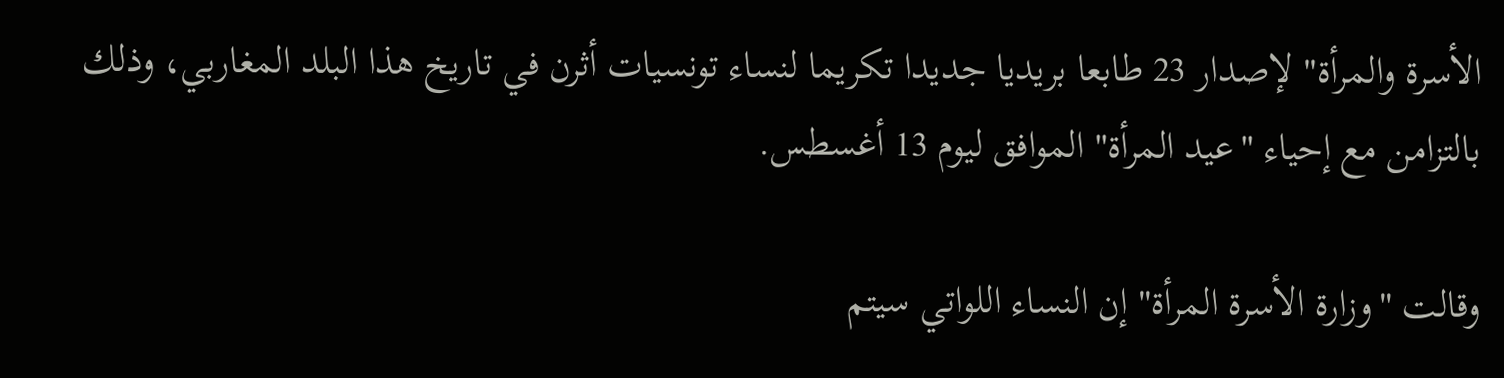الأسرة والمرأة" لإصدار 23 طابعا بريديا جديدا تكريما لنساء تونسيات أثرن في تاريخ هذا البلد المغاربي، وذلك بالتزامن مع إحياء "عيد المرأة" الموافق ليوم 13 أغسطس.

وقالت "وزارة الأسرة المرأة" إن النساء اللواتي سيتم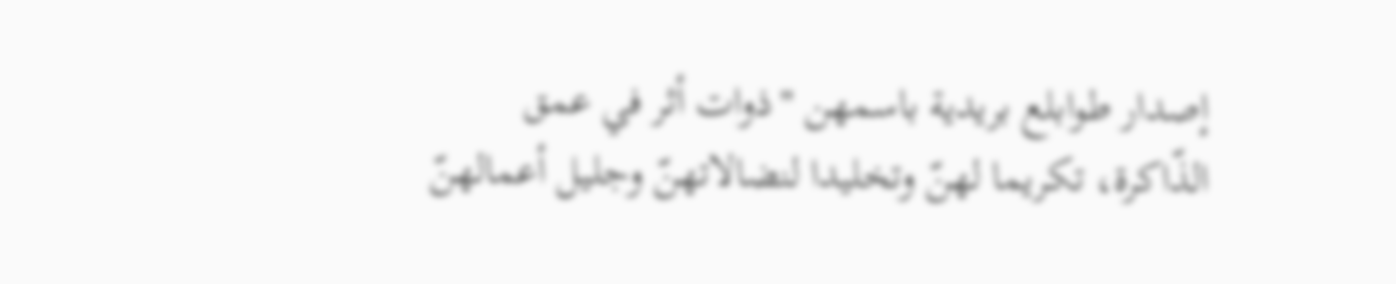إصدار طوابلع بريدية باسمهن "ذوات أثر في عمق الذّاكرة، تكريما لهنّ وتخليدا لنضالاتهنّ وجليل أعمالهنّ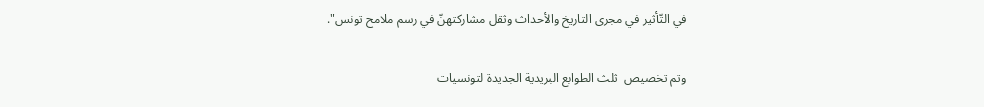في التّأثير في مجرى التاريخ والأحداث وثقل مشاركتهنّ في رسم ملامح تونس".

وتم تخصيص  ثلث الطوابع البريدية الجديدة لتونسيات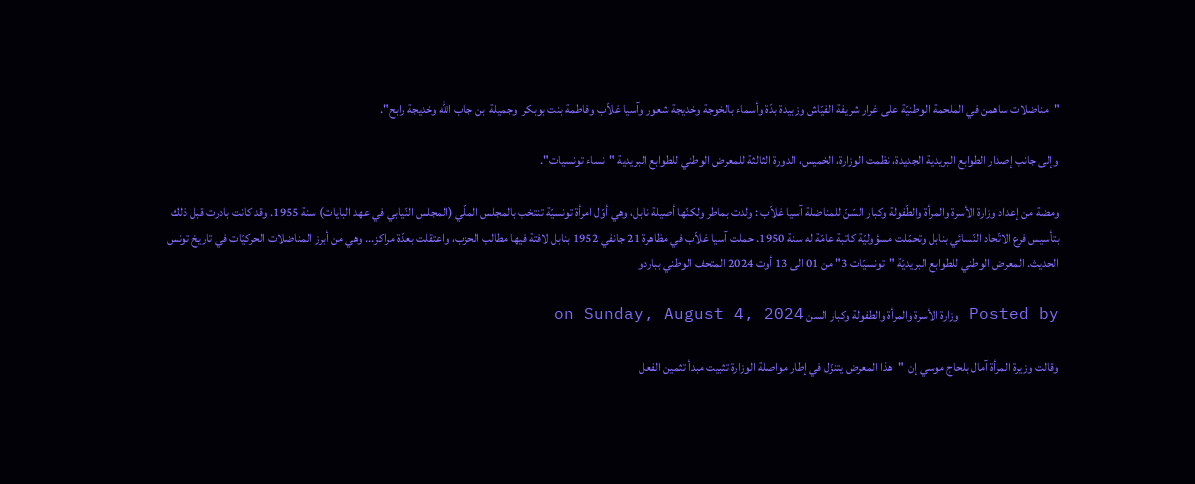"مناضلات ساهمن في الملحمة الوطنيّة على غرار شريفة الفيّاش وزبيدة بدّة وأسماء بالخوجة وخديجة شعور وآسيا غلاّب وفاطمة بنت بوبكر  وجميلة  بن جاب الله وخديجة رابح".

وإلى جانب إصدار الطوابع البريدية الجديدة، نظمت الوزارة، الخميس، الدورة الثالثة للمعرض الوطني للطوابع البريدية "نساء تونسيات".

ومضة من إعداد وزارة الأسرة والمرأة والطّفولة وكبار السّنّ للمناضلة آسيا غلاّب : ولدت بماطر ولكنّها أصيلة نابل، وهي أوّل امرأة تونسيّة تنتخب بالمجلس الملّي (المجلس النّيابي في عهد البايات) سنة 1955. وقد كانت بادرت قبل ذلك بتأسيس فرع الاتّحاد النّسائي بنابل وتحمّلت مسؤوليّة كاتبة عامّة له سنة 1950. حملت آسيا غلاّب في مظاهرة 21 جانفي 1952 بنابل لافتة فيها مطالب الحزب، واعتقلت بعدّة مراكز... وهي من أبرز المناضلات الحركيّات في تاريخ تونس الحديث. المعرض الوطني للطوابع البريديّة "تونسيّات 3" من 01 الى 13 أوت 2024 المتحف الوطني بباردو

Posted by وزارة الأسرة والمرأة والطفولة وكبار السن on Sunday, August 4, 2024

وقالت وزيرة المرأة آمال بلحاج موسي إن  "هذا المعرض يتنزّل في إطار مواصلة الوزارة تثبيت مبدأ تثمين الفعل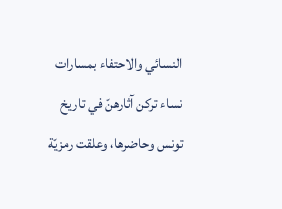النسائي والاحتفاء بمسارات نساء تركن آثارهنّ في تاريخ تونس وحاضرها، وعلقت رمزيّة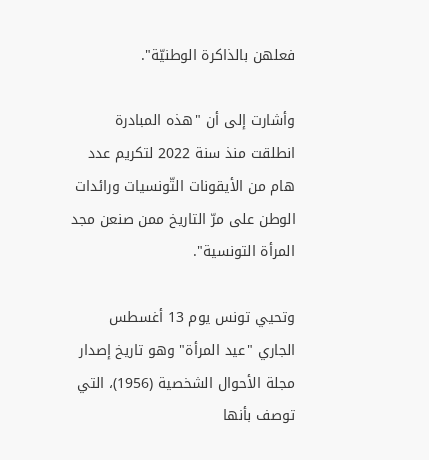فعلهن بالذاكرة الوطنيّة".

وأشارت إلى أن "هذه المبادرة انطلقت منذ سنة 2022 لتكريم عدد هام من الأيقونات التّونسيات ورائدات الوطن على مرّ التاريخ ممن صنعن مجد المرأة التونسية".

وتحيي تونس يوم 13 أغسطس الجاري "عيد المرأة" وهو تاريخ إصدار مجلة الأحوال الشخصية (1956)، التي توصف بأنها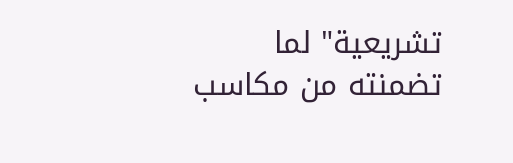تشريعية" لما تضمنته من مكاسب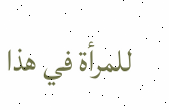للمرأة في هذا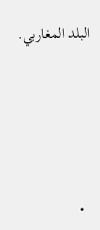البلد المغاربي.





  •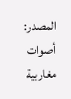المصدر: أصوات مغاربية